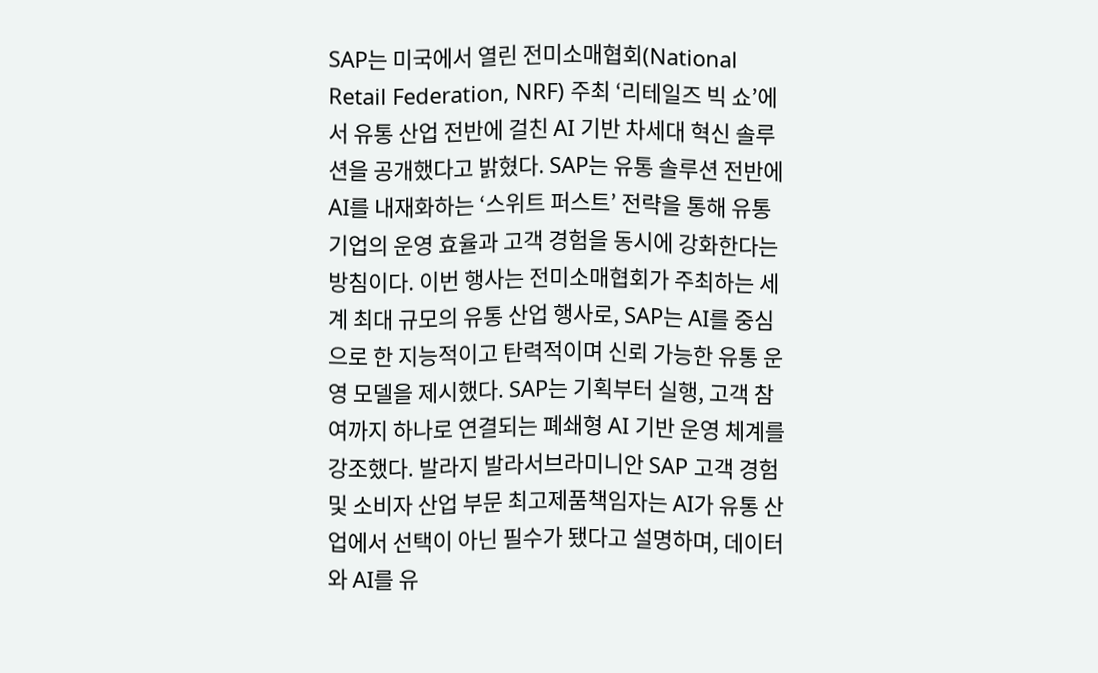SAP는 미국에서 열린 전미소매협회(National Retail Federation, NRF) 주최 ‘리테일즈 빅 쇼’에서 유통 산업 전반에 걸친 AI 기반 차세대 혁신 솔루션을 공개했다고 밝혔다. SAP는 유통 솔루션 전반에 AI를 내재화하는 ‘스위트 퍼스트’ 전략을 통해 유통 기업의 운영 효율과 고객 경험을 동시에 강화한다는 방침이다. 이번 행사는 전미소매협회가 주최하는 세계 최대 규모의 유통 산업 행사로, SAP는 AI를 중심으로 한 지능적이고 탄력적이며 신뢰 가능한 유통 운영 모델을 제시했다. SAP는 기획부터 실행, 고객 참여까지 하나로 연결되는 폐쇄형 AI 기반 운영 체계를 강조했다. 발라지 발라서브라미니안 SAP 고객 경험 및 소비자 산업 부문 최고제품책임자는 AI가 유통 산업에서 선택이 아닌 필수가 됐다고 설명하며, 데이터와 AI를 유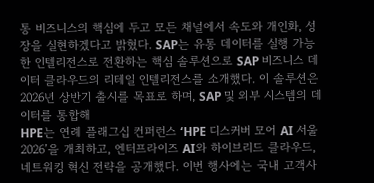통 비즈니스의 핵심에 두고 모든 채널에서 속도와 개인화, 성장을 실현하겠다고 밝혔다. SAP는 유통 데이터를 실행 가능한 인텔리전스로 전환하는 핵심 솔루션으로 SAP 비즈니스 데이터 클라우드의 리테일 인텔리전스를 소개했다. 이 솔루션은 2026년 상반기 출시를 목표로 하며, SAP 및 외부 시스템의 데이터를 통합해
HPE는 연례 플래그십 컨퍼런스 ‘HPE 디스커버 모어 AI 서울 2026’을 개최하고, 엔터프라이즈 AI와 하이브리드 클라우드, 네트워킹 혁신 전략을 공개했다. 이번 행사에는 국내 고객사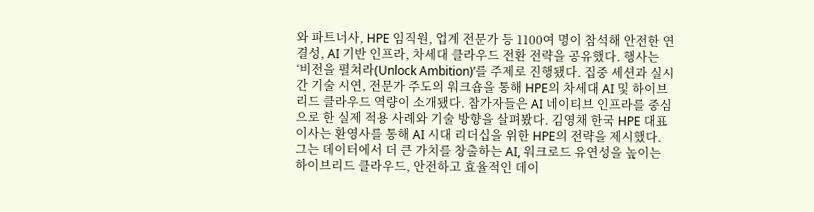와 파트너사, HPE 임직원, 업계 전문가 등 1100여 명이 참석해 안전한 연결성, AI 기반 인프라, 차세대 클라우드 전환 전략을 공유했다. 행사는 ‘비전을 펼쳐라(Unlock Ambition)’를 주제로 진행됐다. 집중 세션과 실시간 기술 시연, 전문가 주도의 워크숍을 통해 HPE의 차세대 AI 및 하이브리드 클라우드 역량이 소개됐다. 참가자들은 AI 네이티브 인프라를 중심으로 한 실제 적용 사례와 기술 방향을 살펴봤다. 김영채 한국 HPE 대표이사는 환영사를 통해 AI 시대 리더십을 위한 HPE의 전략을 제시했다. 그는 데이터에서 더 큰 가치를 창출하는 AI, 워크로드 유연성을 높이는 하이브리드 클라우드, 안전하고 효율적인 데이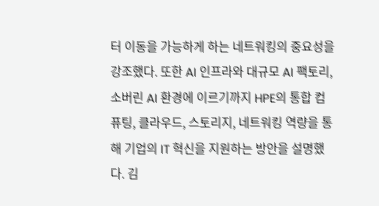터 이동을 가능하게 하는 네트워킹의 중요성을 강조했다. 또한 AI 인프라와 대규모 AI 팩토리, 소버린 AI 환경에 이르기까지 HPE의 통합 컴퓨팅, 클라우드, 스토리지, 네트워킹 역량을 통해 기업의 IT 혁신을 지원하는 방안을 설명했다. 김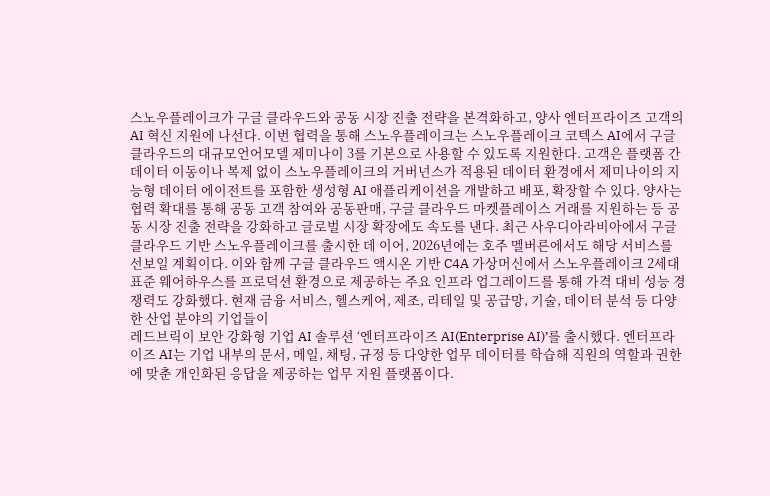스노우플레이크가 구글 클라우드와 공동 시장 진출 전략을 본격화하고, 양사 엔터프라이즈 고객의 AI 혁신 지원에 나선다. 이번 협력을 통해 스노우플레이크는 스노우플레이크 코텍스 AI에서 구글 클라우드의 대규모언어모델 제미나이 3를 기본으로 사용할 수 있도록 지원한다. 고객은 플랫폼 간 데이터 이동이나 복제 없이 스노우플레이크의 거버넌스가 적용된 데이터 환경에서 제미나이의 지능형 데이터 에이전트를 포함한 생성형 AI 애플리케이션을 개발하고 배포, 확장할 수 있다. 양사는 협력 확대를 통해 공동 고객 참여와 공동판매, 구글 클라우드 마켓플레이스 거래를 지원하는 등 공동 시장 진출 전략을 강화하고 글로벌 시장 확장에도 속도를 낸다. 최근 사우디아라비아에서 구글 클라우드 기반 스노우플레이크를 출시한 데 이어, 2026년에는 호주 멜버른에서도 해당 서비스를 선보일 계획이다. 이와 함께 구글 클라우드 액시온 기반 C4A 가상머신에서 스노우플레이크 2세대 표준 웨어하우스를 프로덕션 환경으로 제공하는 주요 인프라 업그레이드를 통해 가격 대비 성능 경쟁력도 강화했다. 현재 금융 서비스, 헬스케어, 제조, 리테일 및 공급망, 기술, 데이터 분석 등 다양한 산업 분야의 기업들이
레드브릭이 보안 강화형 기업 AI 솔루션 ‘엔터프라이즈 AI(Enterprise AI)’를 출시했다. 엔터프라이즈 AI는 기업 내부의 문서, 메일, 채팅, 규정 등 다양한 업무 데이터를 학습해 직원의 역할과 권한에 맞춘 개인화된 응답을 제공하는 업무 지원 플랫폼이다.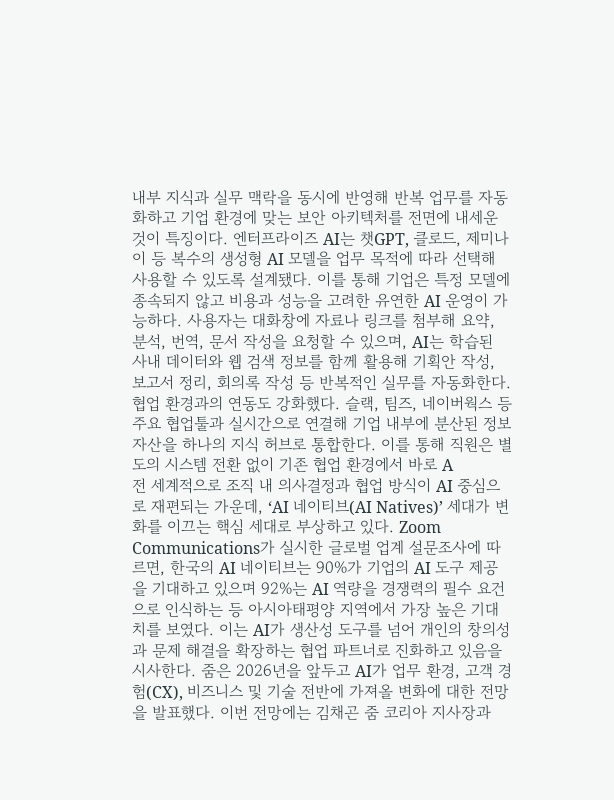내부 지식과 실무 맥락을 동시에 반영해 반복 업무를 자동화하고 기업 환경에 맞는 보안 아키텍처를 전면에 내세운 것이 특징이다. 엔터프라이즈 AI는 챗GPT, 클로드, 제미나이 등 복수의 생성형 AI 모델을 업무 목적에 따라 선택해 사용할 수 있도록 설계됐다. 이를 통해 기업은 특정 모델에 종속되지 않고 비용과 성능을 고려한 유연한 AI 운영이 가능하다. 사용자는 대화창에 자료나 링크를 첨부해 요약, 분석, 번역, 문서 작성을 요청할 수 있으며, AI는 학습된 사내 데이터와 웹 검색 정보를 함께 활용해 기획안 작성, 보고서 정리, 회의록 작성 등 반복적인 실무를 자동화한다. 협업 환경과의 연동도 강화했다. 슬랙, 팀즈, 네이버웍스 등 주요 협업툴과 실시간으로 연결해 기업 내부에 분산된 정보 자산을 하나의 지식 허브로 통합한다. 이를 통해 직원은 별도의 시스템 전환 없이 기존 협업 환경에서 바로 A
전 세계적으로 조직 내 의사결정과 협업 방식이 AI 중심으로 재편되는 가운데, ‘AI 네이티브(AI Natives)’ 세대가 변화를 이끄는 핵심 세대로 부상하고 있다. Zoom Communications가 실시한 글로벌 업계 설문조사에 따르면, 한국의 AI 네이티브는 90%가 기업의 AI 도구 제공을 기대하고 있으며 92%는 AI 역량을 경쟁력의 필수 요건으로 인식하는 등 아시아태평양 지역에서 가장 높은 기대치를 보였다. 이는 AI가 생산성 도구를 넘어 개인의 창의성과 문제 해결을 확장하는 협업 파트너로 진화하고 있음을 시사한다. 줌은 2026년을 앞두고 AI가 업무 환경, 고객 경험(CX), 비즈니스 및 기술 전반에 가져올 변화에 대한 전망을 발표했다. 이번 전망에는 김채곤 줌 코리아 지사장과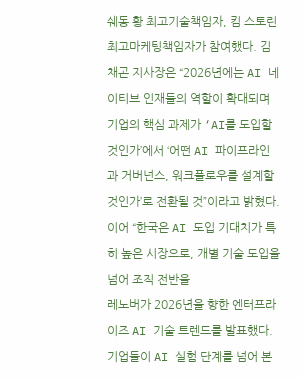쉐동 황 최고기술책임자, 킴 스토린 최고마케팅책임자가 참여했다. 김채곤 지사장은 “2026년에는 AI 네이티브 인재들의 역할이 확대되며 기업의 핵심 과제가 ‘AI를 도입할 것인가’에서 ‘어떤 AI 파이프라인과 거버넌스, 워크플로우를 설계할 것인가’로 전환될 것”이라고 밝혔다. 이어 “한국은 AI 도입 기대치가 특히 높은 시장으로, 개별 기술 도입을 넘어 조직 전반을
레노버가 2026년을 향한 엔터프라이즈 AI 기술 트렌드를 발표했다. 기업들이 AI 실험 단계를 넘어 본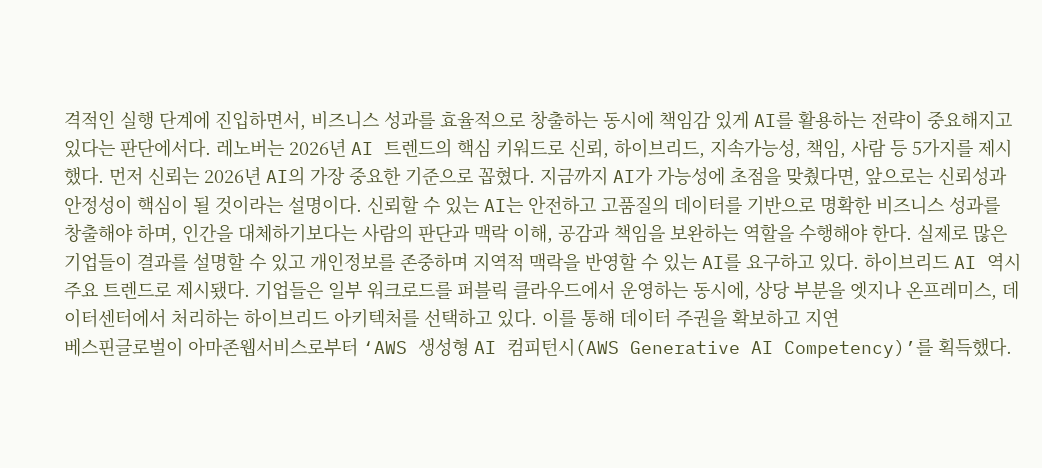격적인 실행 단계에 진입하면서, 비즈니스 성과를 효율적으로 창출하는 동시에 책임감 있게 AI를 활용하는 전략이 중요해지고 있다는 판단에서다. 레노버는 2026년 AI 트렌드의 핵심 키워드로 신뢰, 하이브리드, 지속가능성, 책임, 사람 등 5가지를 제시했다. 먼저 신뢰는 2026년 AI의 가장 중요한 기준으로 꼽혔다. 지금까지 AI가 가능성에 초점을 맞췄다면, 앞으로는 신뢰성과 안정성이 핵심이 될 것이라는 설명이다. 신뢰할 수 있는 AI는 안전하고 고품질의 데이터를 기반으로 명확한 비즈니스 성과를 창출해야 하며, 인간을 대체하기보다는 사람의 판단과 맥락 이해, 공감과 책임을 보완하는 역할을 수행해야 한다. 실제로 많은 기업들이 결과를 설명할 수 있고 개인정보를 존중하며 지역적 맥락을 반영할 수 있는 AI를 요구하고 있다. 하이브리드 AI 역시 주요 트렌드로 제시됐다. 기업들은 일부 워크로드를 퍼블릭 클라우드에서 운영하는 동시에, 상당 부분을 엣지나 온프레미스, 데이터센터에서 처리하는 하이브리드 아키텍처를 선택하고 있다. 이를 통해 데이터 주권을 확보하고 지연
베스핀글로벌이 아마존웹서비스로부터 ‘AWS 생성형 AI 컴피턴시(AWS Generative AI Competency)’를 획득했다.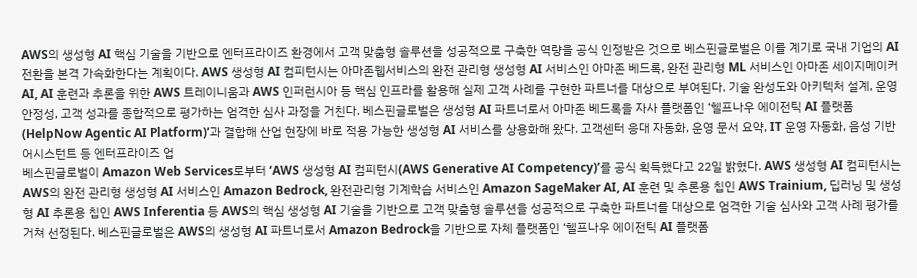AWS의 생성형 AI 핵심 기술을 기반으로 엔터프라이즈 환경에서 고객 맞춤형 솔루션을 성공적으로 구축한 역량을 공식 인정받은 것으로 베스핀글로벌은 이를 계기로 국내 기업의 AI 전환을 본격 가속화한다는 계획이다. AWS 생성형 AI 컴피턴시는 아마존웹서비스의 완전 관리형 생성형 AI 서비스인 아마존 베드록, 완전 관리형 ML 서비스인 아마존 세이지메이커 AI, AI 훈련과 추론을 위한 AWS 트레이니움과 AWS 인퍼런시아 등 핵심 인프라를 활용해 실제 고객 사례를 구현한 파트너를 대상으로 부여된다. 기술 완성도와 아키텍처 설계, 운영 안정성, 고객 성과를 종합적으로 평가하는 엄격한 심사 과정을 거친다. 베스핀글로벌은 생성형 AI 파트너로서 아마존 베드록을 자사 플랫폼인 ‘헬프나우 에이전틱 AI 플랫폼(HelpNow Agentic AI Platform)’과 결합해 산업 현장에 바로 적용 가능한 생성형 AI 서비스를 상용화해 왔다. 고객센터 응대 자동화, 운영 문서 요약, IT 운영 자동화, 음성 기반 어시스턴트 등 엔터프라이즈 업
베스핀글로벌이 Amazon Web Services로부터 ‘AWS 생성형 AI 컴피턴시(AWS Generative AI Competency)’를 공식 획득했다고 22일 밝혔다. AWS 생성형 AI 컴피턴시는 AWS의 완전 관리형 생성형 AI 서비스인 Amazon Bedrock, 완전관리형 기계학습 서비스인 Amazon SageMaker AI, AI 훈련 및 추론용 칩인 AWS Trainium, 딥러닝 및 생성형 AI 추론용 칩인 AWS Inferentia 등 AWS의 핵심 생성형 AI 기술을 기반으로 고객 맞춤형 솔루션을 성공적으로 구축한 파트너를 대상으로 엄격한 기술 심사와 고객 사례 평가를 거쳐 선정된다. 베스핀글로벌은 AWS의 생성형 AI 파트너로서 Amazon Bedrock을 기반으로 자체 플랫폼인 ‘헬프나우 에이전틱 AI 플랫폼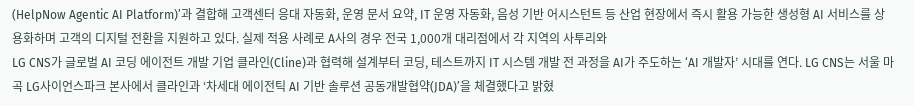(HelpNow Agentic AI Platform)’과 결합해 고객센터 응대 자동화, 운영 문서 요약, IT 운영 자동화, 음성 기반 어시스턴트 등 산업 현장에서 즉시 활용 가능한 생성형 AI 서비스를 상용화하며 고객의 디지털 전환을 지원하고 있다. 실제 적용 사례로 A사의 경우 전국 1,000개 대리점에서 각 지역의 사투리와
LG CNS가 글로벌 AI 코딩 에이전트 개발 기업 클라인(Cline)과 협력해 설계부터 코딩, 테스트까지 IT 시스템 개발 전 과정을 AI가 주도하는 ‘AI 개발자’ 시대를 연다. LG CNS는 서울 마곡 LG사이언스파크 본사에서 클라인과 ‘차세대 에이전틱 AI 기반 솔루션 공동개발협약(JDA)’을 체결했다고 밝혔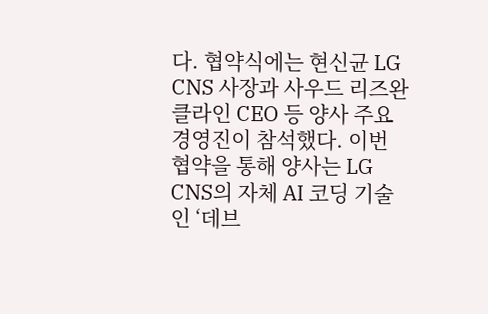다. 협약식에는 현신균 LG CNS 사장과 사우드 리즈완 클라인 CEO 등 양사 주요 경영진이 참석했다. 이번 협약을 통해 양사는 LG CNS의 자체 AI 코딩 기술인 ‘데브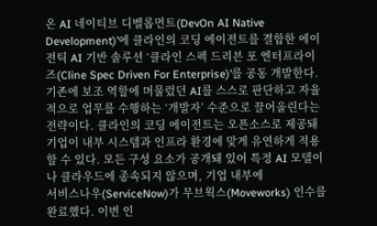온 AI 네이티브 디벨롭먼트(DevOn AI Native Development)’에 클라인의 코딩 에이전트를 결합한 에이전틱 AI 기반 솔루션 ‘클라인 스펙 드리븐 포 엔터프라이즈(Cline Spec Driven For Enterprise)’를 공동 개발한다. 기존에 보조 역할에 머물렀던 AI를 스스로 판단하고 자율적으로 업무를 수행하는 ‘개발자’ 수준으로 끌어올린다는 전략이다. 클라인의 코딩 에이전트는 오픈소스로 제공돼 기업이 내부 시스템과 인프라 환경에 맞게 유연하게 적용할 수 있다. 모든 구성 요소가 공개돼 있어 특정 AI 모델이나 클라우드에 종속되지 않으며, 기업 내부에
서비스나우(ServiceNow)가 무브웍스(Moveworks) 인수를 완료했다. 이번 인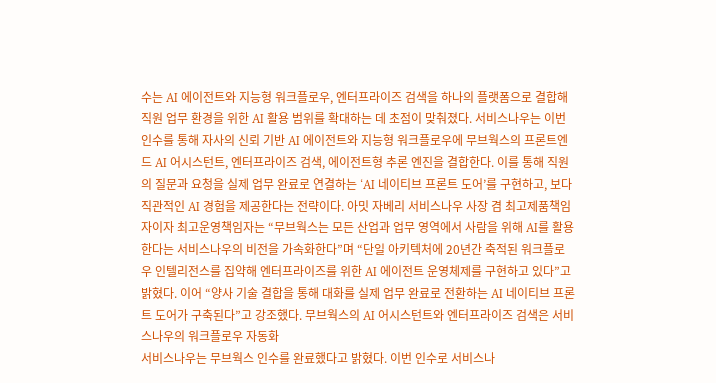수는 AI 에이전트와 지능형 워크플로우, 엔터프라이즈 검색을 하나의 플랫폼으로 결합해 직원 업무 환경을 위한 AI 활용 범위를 확대하는 데 초점이 맞춰졌다. 서비스나우는 이번 인수를 통해 자사의 신뢰 기반 AI 에이전트와 지능형 워크플로우에 무브웍스의 프론트엔드 AI 어시스턴트, 엔터프라이즈 검색, 에이전트형 추론 엔진을 결합한다. 이를 통해 직원의 질문과 요청을 실제 업무 완료로 연결하는 ‘AI 네이티브 프론트 도어’를 구현하고, 보다 직관적인 AI 경험을 제공한다는 전략이다. 아밋 자베리 서비스나우 사장 겸 최고제품책임자이자 최고운영책임자는 “무브웍스는 모든 산업과 업무 영역에서 사람을 위해 AI를 활용한다는 서비스나우의 비전을 가속화한다”며 “단일 아키텍처에 20년간 축적된 워크플로우 인텔리전스를 집약해 엔터프라이즈를 위한 AI 에이전트 운영체제를 구현하고 있다”고 밝혔다. 이어 “양사 기술 결합을 통해 대화를 실제 업무 완료로 전환하는 AI 네이티브 프론트 도어가 구축된다”고 강조했다. 무브웍스의 AI 어시스턴트와 엔터프라이즈 검색은 서비스나우의 워크플로우 자동화
서비스나우는 무브웍스 인수를 완료했다고 밝혔다. 이번 인수로 서비스나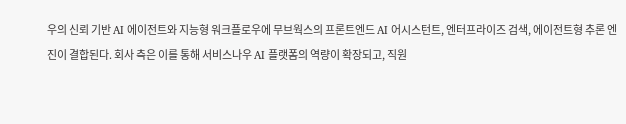우의 신뢰 기반 AI 에이전트와 지능형 워크플로우에 무브웍스의 프론트엔드 AI 어시스턴트, 엔터프라이즈 검색, 에이전트형 추론 엔진이 결합된다. 회사 측은 이를 통해 서비스나우 AI 플랫폼의 역량이 확장되고, 직원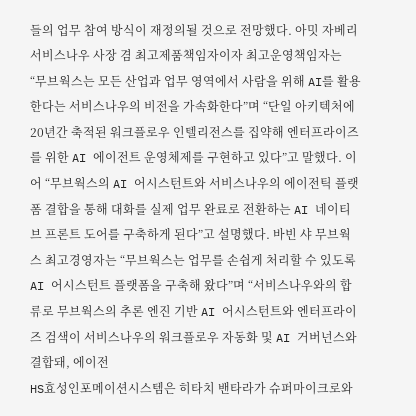들의 업무 참여 방식이 재정의될 것으로 전망했다. 아밋 자베리 서비스나우 사장 겸 최고제품책임자이자 최고운영책임자는 “무브웍스는 모든 산업과 업무 영역에서 사람을 위해 AI를 활용한다는 서비스나우의 비전을 가속화한다”며 “단일 아키텍처에 20년간 축적된 워크플로우 인텔리전스를 집약해 엔터프라이즈를 위한 AI 에이전트 운영체제를 구현하고 있다”고 말했다. 이어 “무브웍스의 AI 어시스턴트와 서비스나우의 에이전틱 플랫폼 결합을 통해 대화를 실제 업무 완료로 전환하는 AI 네이티브 프론트 도어를 구축하게 된다”고 설명했다. 바빈 샤 무브웍스 최고경영자는 “무브웍스는 업무를 손쉽게 처리할 수 있도록 AI 어시스턴트 플랫폼을 구축해 왔다”며 “서비스나우와의 합류로 무브웍스의 추론 엔진 기반 AI 어시스턴트와 엔터프라이즈 검색이 서비스나우의 워크플로우 자동화 및 AI 거버넌스와 결합돼, 에이전
HS효성인포메이션시스템은 히타치 밴타라가 슈퍼마이크로와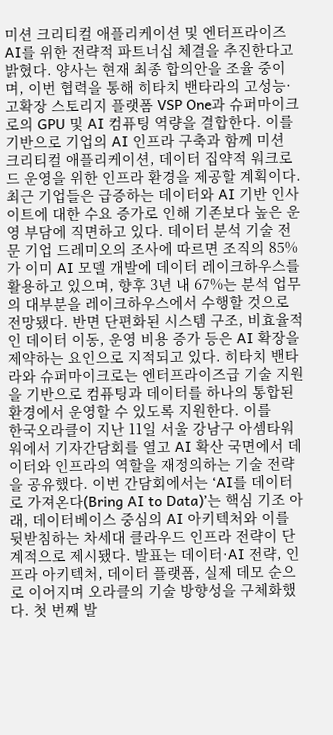미션 크리티컬 애플리케이션 및 엔터프라이즈 AI를 위한 전략적 파트너십 체결을 추진한다고 밝혔다. 양사는 현재 최종 합의안을 조율 중이며, 이번 협력을 통해 히타치 밴타라의 고성능·고확장 스토리지 플랫폼 VSP One과 슈퍼마이크로의 GPU 및 AI 컴퓨팅 역량을 결합한다. 이를 기반으로 기업의 AI 인프라 구축과 함께 미션 크리티컬 애플리케이션, 데이터 집약적 워크로드 운영을 위한 인프라 환경을 제공할 계획이다. 최근 기업들은 급증하는 데이터와 AI 기반 인사이트에 대한 수요 증가로 인해 기존보다 높은 운영 부담에 직면하고 있다. 데이터 분석 기술 전문 기업 드레미오의 조사에 따르면 조직의 85%가 이미 AI 모델 개발에 데이터 레이크하우스를 활용하고 있으며, 향후 3년 내 67%는 분석 업무의 대부분을 레이크하우스에서 수행할 것으로 전망됐다. 반면 단편화된 시스템 구조, 비효율적인 데이터 이동, 운영 비용 증가 등은 AI 확장을 제약하는 요인으로 지적되고 있다. 히타치 밴타라와 슈퍼마이크로는 엔터프라이즈급 기술 지원을 기반으로 컴퓨팅과 데이터를 하나의 통합된 환경에서 운영할 수 있도록 지원한다. 이를
한국오라클이 지난 11일 서울 강남구 아셈타워워에서 기자간담회를 열고 AI 확산 국면에서 데이터와 인프라의 역할을 재정의하는 기술 전략을 공유했다. 이번 간담회에서는 ‘AI를 데이터로 가져온다(Bring AI to Data)’는 핵심 기조 아래, 데이터베이스 중심의 AI 아키텍처와 이를 뒷받침하는 차세대 클라우드 인프라 전략이 단계적으로 제시됐다. 발표는 데이터·AI 전략, 인프라 아키텍처, 데이터 플랫폼, 실제 데모 순으로 이어지며 오라클의 기술 방향성을 구체화했다. 첫 번째 발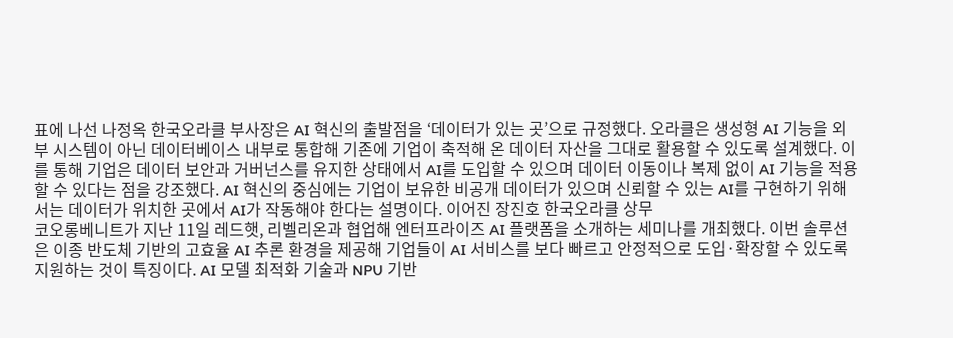표에 나선 나정옥 한국오라클 부사장은 AI 혁신의 출발점을 ‘데이터가 있는 곳’으로 규정했다. 오라클은 생성형 AI 기능을 외부 시스템이 아닌 데이터베이스 내부로 통합해 기존에 기업이 축적해 온 데이터 자산을 그대로 활용할 수 있도록 설계했다. 이를 통해 기업은 데이터 보안과 거버넌스를 유지한 상태에서 AI를 도입할 수 있으며 데이터 이동이나 복제 없이 AI 기능을 적용할 수 있다는 점을 강조했다. AI 혁신의 중심에는 기업이 보유한 비공개 데이터가 있으며 신뢰할 수 있는 AI를 구현하기 위해서는 데이터가 위치한 곳에서 AI가 작동해야 한다는 설명이다. 이어진 장진호 한국오라클 상무
코오롱베니트가 지난 11일 레드햇, 리벨리온과 협업해 엔터프라이즈 AI 플랫폼을 소개하는 세미나를 개최했다. 이번 솔루션은 이종 반도체 기반의 고효율 AI 추론 환경을 제공해 기업들이 AI 서비스를 보다 빠르고 안정적으로 도입·확장할 수 있도록 지원하는 것이 특징이다. AI 모델 최적화 기술과 NPU 기반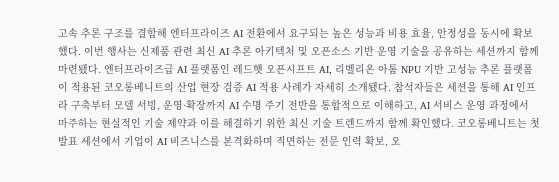고속 추론 구조를 결합해 엔터프라이즈 AI 전환에서 요구되는 높은 성능과 비용 효율, 안정성을 동시에 확보했다. 이번 행사는 신제품 관련 최신 AI 추론 아키텍처 및 오픈소스 기반 운영 기술을 공유하는 세션까지 함께 마련됐다. 엔터프라이즈급 AI 플랫폼인 레드햇 오픈시프트 AI, 리벨리온 아톰 NPU 기반 고성능 추론 플랫폼이 적용된 코오롱베니트의 산업 현장 검증 AI 적용 사례가 자세히 소개됐다. 참석자들은 세션을 통해 AI 인프라 구축부터 모델 서빙, 운영·확장까지 AI 수명 주기 전반을 통합적으로 이해하고, AI 서비스 운영 과정에서 마주하는 현실적인 기술 제약과 이를 해결하기 위한 최신 기술 트렌드까지 함께 확인했다. 코오롱베니트는 첫 발표 세션에서 기업이 AI 비즈니스를 본격화하며 직면하는 전문 인력 확보, 오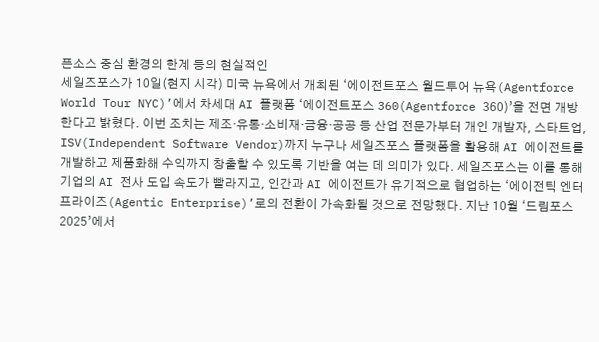픈소스 중심 환경의 한계 등의 현실적인
세일즈포스가 10일(현지 시각) 미국 뉴욕에서 개최된 ‘에이전트포스 월드투어 뉴욕(Agentforce World Tour NYC)’에서 차세대 AI 플랫폼 ‘에이전트포스 360(Agentforce 360)’을 전면 개방한다고 밝혔다. 이번 조치는 제조·유통·소비재·금융·공공 등 산업 전문가부터 개인 개발자, 스타트업, ISV(Independent Software Vendor)까지 누구나 세일즈포스 플랫폼을 활용해 AI 에이전트를 개발하고 제품화해 수익까지 창출할 수 있도록 기반을 여는 데 의미가 있다. 세일즈포스는 이를 통해 기업의 AI 전사 도입 속도가 빨라지고, 인간과 AI 에이전트가 유기적으로 협업하는 ‘에이전틱 엔터프라이즈(Agentic Enterprise)’로의 전환이 가속화될 것으로 전망했다. 지난 10월 ‘드림포스 2025’에서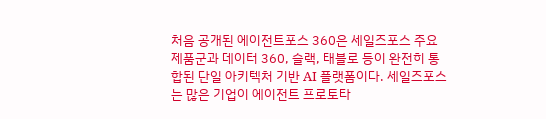처음 공개된 에이전트포스 360은 세일즈포스 주요 제품군과 데이터 360, 슬랙, 태블로 등이 완전히 통합된 단일 아키텍처 기반 AI 플랫폼이다. 세일즈포스는 많은 기업이 에이전트 프로토타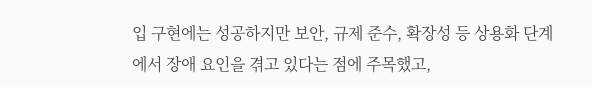입 구현에는 성공하지만 보안, 규제 준수, 확장성 등 상용화 단계에서 장애 요인을 겪고 있다는 점에 주목했고,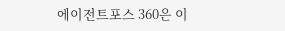에이전트포스 360은 이